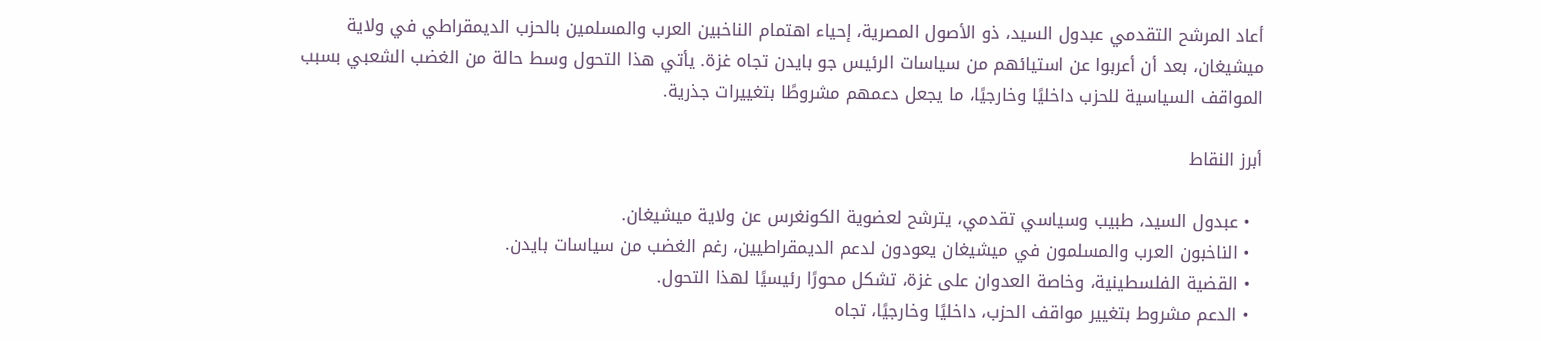أعاد المرشح التقدمي عبدول السيد، ذو الأصول المصرية، إحياء اهتمام الناخبين العرب والمسلمين بالحزب الديمقراطي في ولاية ميشيغان، بعد أن أعربوا عن استيائهم من سياسات الرئيس جو بايدن تجاه غزة. يأتي هذا التحول وسط حالة من الغضب الشعبي بسبب المواقف السياسية للحزب داخليًا وخارجيًا، ما يجعل دعمهم مشروطًا بتغييرات جذرية.

أبرز النقاط

  • عبدول السيد، طبيب وسياسي تقدمي، يترشح لعضوية الكونغرس عن ولاية ميشيغان.
  • الناخبون العرب والمسلمون في ميشيغان يعودون لدعم الديمقراطيين، رغم الغضب من سياسات بايدن.
  • القضية الفلسطينية، وخاصة العدوان على غزة، تشكل محورًا رئيسيًا لهذا التحول.
  • الدعم مشروط بتغيير مواقف الحزب، داخليًا وخارجيًا، تجاه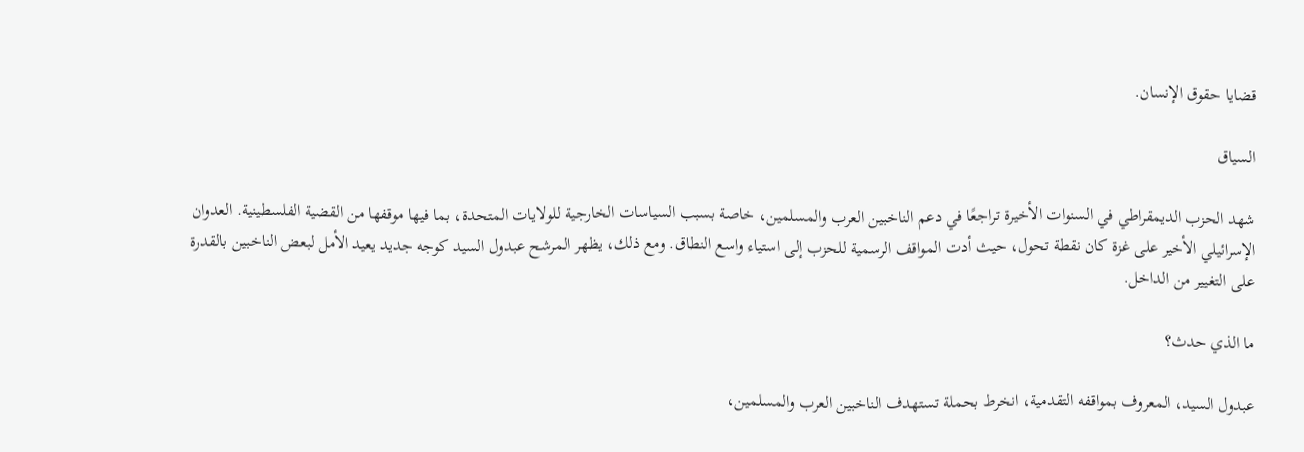قضايا حقوق الإنسان.

السياق

شهد الحزب الديمقراطي في السنوات الأخيرة تراجعًا في دعم الناخبين العرب والمسلمين، خاصة بسبب السياسات الخارجية للولايات المتحدة، بما فيها موقفها من القضية الفلسطينية. العدوان الإسرائيلي الأخير على غزة كان نقطة تحول، حيث أدت المواقف الرسمية للحزب إلى استياء واسع النطاق. ومع ذلك، يظهر المرشح عبدول السيد كوجه جديد يعيد الأمل لبعض الناخبين بالقدرة على التغيير من الداخل.

ما الذي حدث؟

عبدول السيد، المعروف بمواقفه التقدمية، انخرط بحملة تستهدف الناخبين العرب والمسلمين،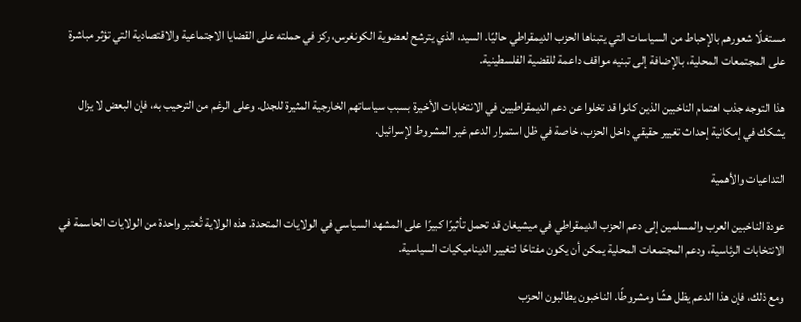مستغلًا شعورهم بالإحباط من السياسات التي يتبناها الحزب الديمقراطي حاليًا. السيد، الذي يترشح لعضوية الكونغرس، ركز في حملته على القضايا الاجتماعية والاقتصادية التي تؤثر مباشرة على المجتمعات المحلية، بالإضافة إلى تبنيه مواقف داعمة للقضية الفلسطينية.

هذا التوجه جذب اهتمام الناخبين الذين كانوا قد تخلوا عن دعم الديمقراطيين في الانتخابات الأخيرة بسبب سياساتهم الخارجية المثيرة للجدل. وعلى الرغم من الترحيب به، فإن البعض لا يزال يشكك في إمكانية إحداث تغيير حقيقي داخل الحزب، خاصة في ظل استمرار الدعم غير المشروط لإسرائيل.

التداعيات والأهمية

عودة الناخبين العرب والمسلمين إلى دعم الحزب الديمقراطي في ميشيغان قد تحمل تأثيرًا كبيرًا على المشهد السياسي في الولايات المتحدة. هذه الولاية تُعتبر واحدة من الولايات الحاسمة في الانتخابات الرئاسية، ودعم المجتمعات المحلية يمكن أن يكون مفتاحًا لتغيير الديناميكيات السياسية.

ومع ذلك، فإن هذا الدعم يظل هشًا ومشروطًا. الناخبون يطالبون الحزب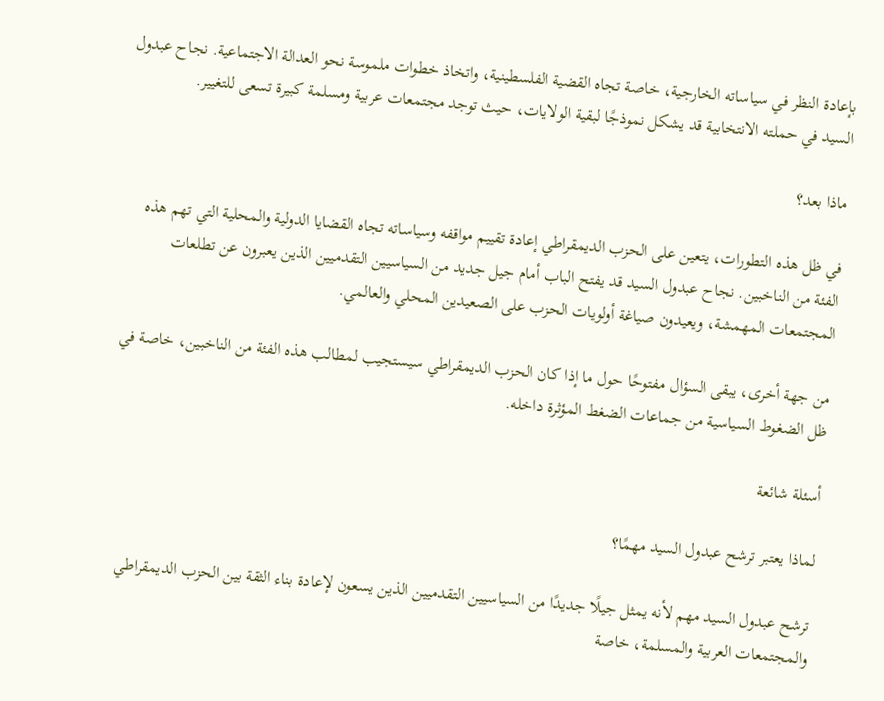بإعادة النظر في سياساته الخارجية، خاصة تجاه القضية الفلسطينية، واتخاذ خطوات ملموسة نحو العدالة الاجتماعية. نجاح عبدول السيد في حملته الانتخابية قد يشكل نموذجًا لبقية الولايات، حيث توجد مجتمعات عربية ومسلمة كبيرة تسعى للتغيير.

ماذا بعد؟

في ظل هذه التطورات، يتعين على الحزب الديمقراطي إعادة تقييم مواقفه وسياساته تجاه القضايا الدولية والمحلية التي تهم هذه الفئة من الناخبين. نجاح عبدول السيد قد يفتح الباب أمام جيل جديد من السياسيين التقدميين الذين يعبرون عن تطلعات المجتمعات المهمشة، ويعيدون صياغة أولويات الحزب على الصعيدين المحلي والعالمي.

من جهة أخرى، يبقى السؤال مفتوحًا حول ما إذا كان الحزب الديمقراطي سيستجيب لمطالب هذه الفئة من الناخبين، خاصة في ظل الضغوط السياسية من جماعات الضغط المؤثرة داخله.

أسئلة شائعة

لماذا يعتبر ترشح عبدول السيد مهمًا؟

ترشح عبدول السيد مهم لأنه يمثل جيلًا جديدًا من السياسيين التقدميين الذين يسعون لإعادة بناء الثقة بين الحزب الديمقراطي والمجتمعات العربية والمسلمة، خاصة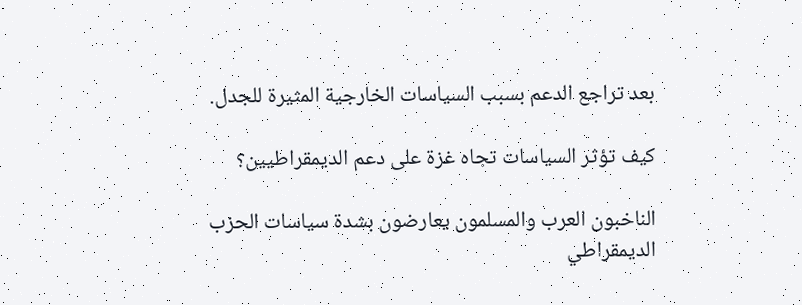بعد تراجع الدعم بسبب السياسات الخارجية المثيرة للجدل.

كيف تؤثر السياسات تجاه غزة على دعم الديمقراطيين؟

الناخبون العرب والمسلمون يعارضون بشدة سياسات الحزب الديمقراطي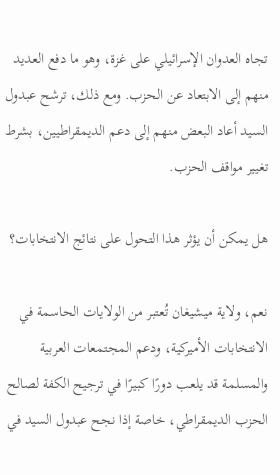تجاه العدوان الإسرائيلي على غزة، وهو ما دفع العديد منهم إلى الابتعاد عن الحزب. ومع ذلك، ترشح عبدول السيد أعاد البعض منهم إلى دعم الديمقراطيين، بشرط تغيير مواقف الحزب.

هل يمكن أن يؤثر هذا التحول على نتائج الانتخابات؟

نعم، ولاية ميشيغان تُعتبر من الولايات الحاسمة في الانتخابات الأميركية، ودعم المجتمعات العربية والمسلمة قد يلعب دورًا كبيرًا في ترجيح الكفة لصالح الحزب الديمقراطي، خاصة إذا نجح عبدول السيد في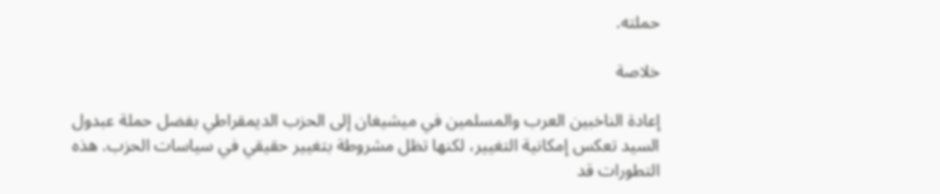حملته.

خلاصة

إعادة الناخبين العرب والمسلمين في ميشيغان إلى الحزب الديمقراطي بفضل حملة عبدول السيد تعكس إمكانية التغيير، لكنها تظل مشروطة بتغيير حقيقي في سياسات الحزب. هذه التطورات قد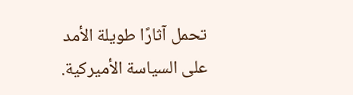تحمل آثارًا طويلة الأمد على السياسة الأميركية.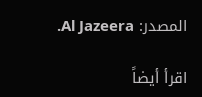المصدر: Al Jazeera.

اقرأ أيضاً